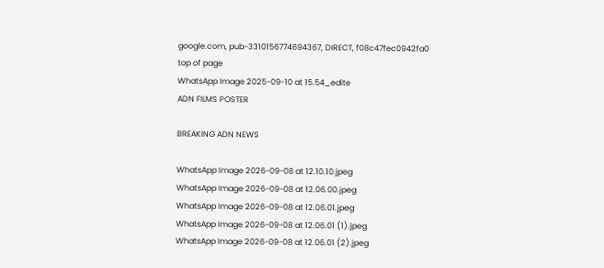google.com, pub-3310156774694367, DIRECT, f08c47fec0942fa0
top of page
WhatsApp Image 2025-09-10 at 15.54_edite
ADN FILMS POSTER

BREAKING ADN NEWS

WhatsApp Image 2026-09-08 at 12.10.10.jpeg
WhatsApp Image 2026-09-08 at 12.06.00.jpeg
WhatsApp Image 2026-09-08 at 12.06.01.jpeg
WhatsApp Image 2026-09-08 at 12.06.01 (1).jpeg
WhatsApp Image 2026-09-08 at 12.06.01 (2).jpeg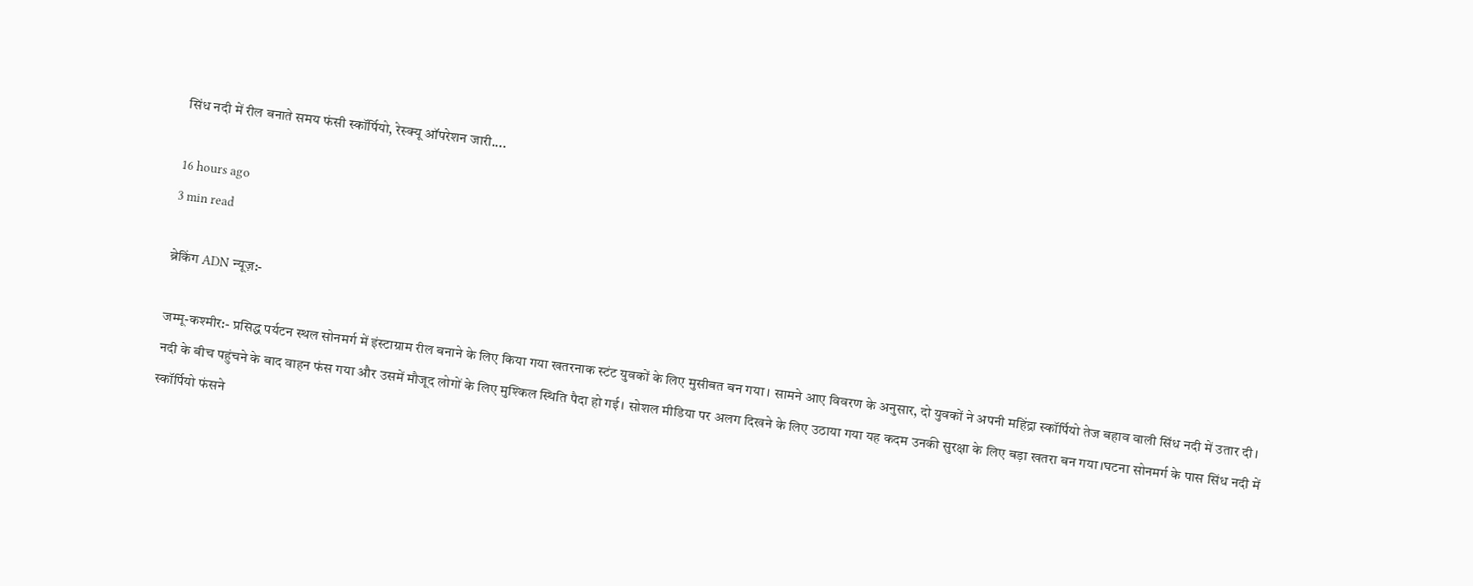सिंध नदी में रील बनाते समय फंसी स्कॉर्पियो, रेस्क्यू ऑपरेशन जारी....

16 hours ago
3 min read

ब्रेकिंग ADN न्यूज़:-

जम्मू-कश्मीर:- प्रसिद्ध पर्यटन स्थल सोनमर्ग में इंस्टाग्राम रील बनाने के लिए किया गया खतरनाक स्टंट युवकों के लिए मुसीबत बन गया। सामने आए विवरण के अनुसार, दो युवकों ने अपनी महिंद्रा स्कॉर्पियो तेज बहाव वाली सिंध नदी में उतार दी। नदी के बीच पहुंचने के बाद वाहन फंस गया और उसमें मौजूद लोगों के लिए मुश्किल स्थिति पैदा हो गई। सोशल मीडिया पर अलग दिखने के लिए उठाया गया यह कदम उनकी सुरक्षा के लिए बड़ा खतरा बन गया।घटना सोनमर्ग के पास सिंध नदी में स्कॉर्पियो फंसने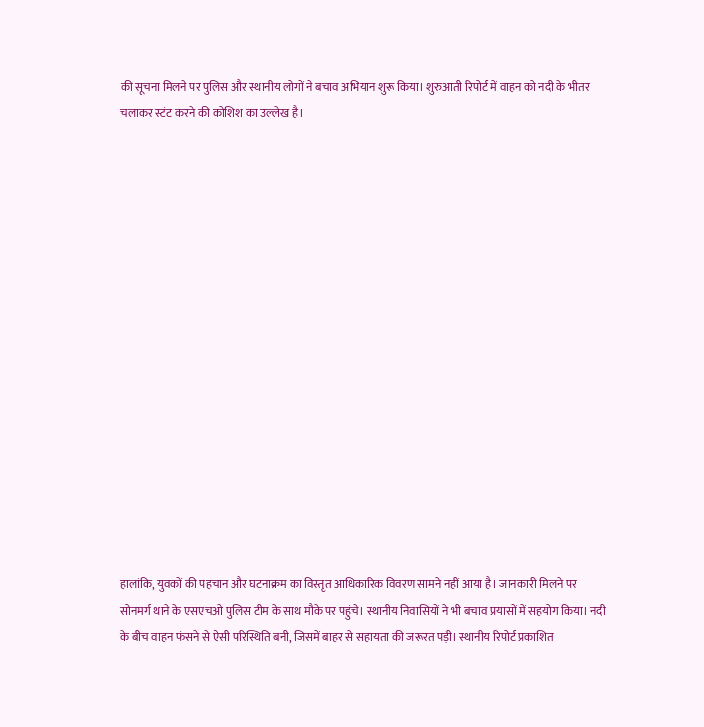की सूचना मिलने पर पुलिस और स्थानीय लोगों ने बचाव अभियान शुरू किया। शुरुआती रिपोर्ट में वाहन को नदी के भीतर चलाकर स्टंट करने की कोशिश का उल्लेख है।

















हालांकि, युवकों की पहचान और घटनाक्रम का विस्तृत आधिकारिक विवरण सामने नहीं आया है। जानकारी मिलने पर सोनमर्ग थाने के एसएचओ पुलिस टीम के साथ मौके पर पहुंचे। स्थानीय निवासियों ने भी बचाव प्रयासों में सहयोग किया। नदी के बीच वाहन फंसने से ऐसी परिस्थिति बनी, जिसमें बाहर से सहायता की जरूरत पड़ी। स्थानीय रिपोर्ट प्रकाशित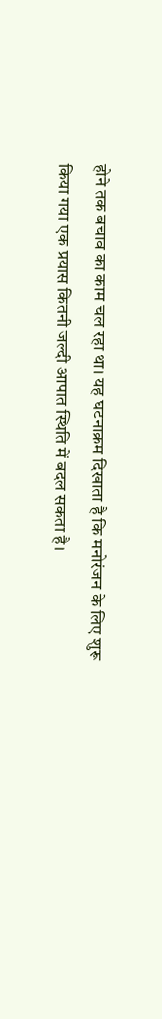होने तक बचाव का काम चल रहा था। यह घटनाक्रम दिखाता है कि मनोरंजन के लिए शुरू किया गया एक प्रयास कितनी जल्दी आपात स्थिति में बदल सकता है।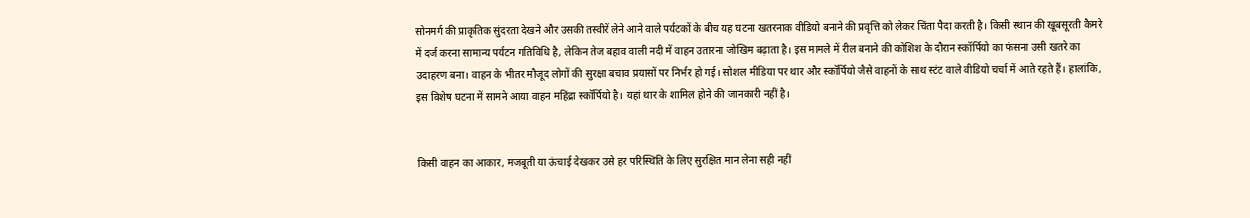सोनमर्ग की प्राकृतिक सुंदरता देखने और उसकी तस्वीरें लेने आने वाले पर्यटकों के बीच यह घटना खतरनाक वीडियो बनाने की प्रवृत्ति को लेकर चिंता पैदा करती है। किसी स्थान की खूबसूरती कैमरे में दर्ज करना सामान्य पर्यटन गतिविधि है, लेकिन तेज बहाव वाली नदी में वाहन उतारना जोखिम बढ़ाता है। इस मामले में रील बनाने की कोशिश के दौरान स्कॉर्पियो का फंसना उसी खतरे का उदाहरण बना। वाहन के भीतर मौजूद लोगों की सुरक्षा बचाव प्रयासों पर निर्भर हो गई। सोशल मीडिया पर थार और स्कॉर्पियो जैसे वाहनों के साथ स्टंट वाले वीडियो चर्चा में आते रहते हैं। हालांकि, इस विशेष घटना में सामने आया वाहन महिंद्रा स्कॉर्पियो है। यहां थार के शामिल होने की जानकारी नहीं है।


किसी वाहन का आकार, मजबूती या ऊंचाई देखकर उसे हर परिस्थिति के लिए सुरक्षित मान लेना सही नहीं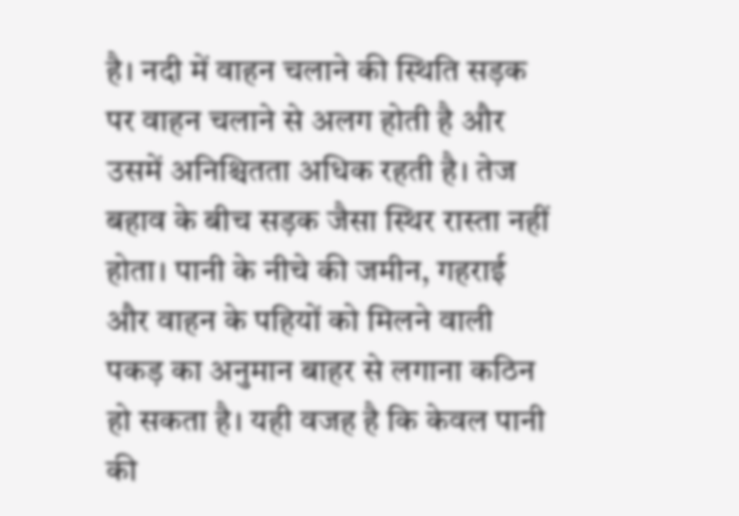है। नदी में वाहन चलाने की स्थिति सड़क पर वाहन चलाने से अलग होती है और उसमें अनिश्चितता अधिक रहती है। तेज बहाव के बीच सड़क जैसा स्थिर रास्ता नहीं होता। पानी के नीचे की जमीन, गहराई और वाहन के पहियों को मिलने वाली पकड़ का अनुमान बाहर से लगाना कठिन हो सकता है। यही वजह है कि केवल पानी की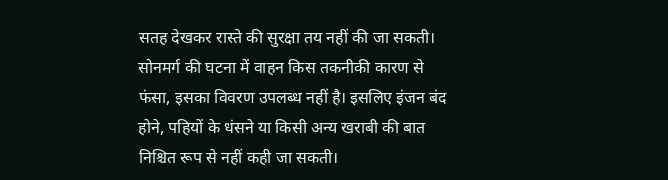सतह देखकर रास्ते की सुरक्षा तय नहीं की जा सकती। सोनमर्ग की घटना में वाहन किस तकनीकी कारण से फंसा, इसका विवरण उपलब्ध नहीं है। इसलिए इंजन बंद होने, पहियों के धंसने या किसी अन्य खराबी की बात निश्चित रूप से नहीं कही जा सकती।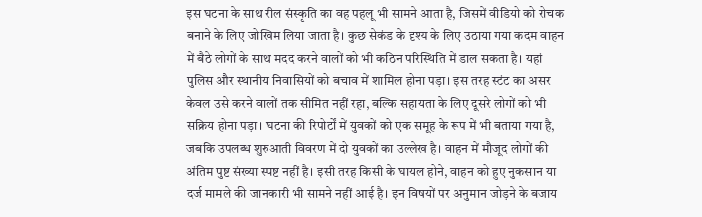इस घटना के साथ रील संस्कृति का वह पहलू भी सामने आता है, जिसमें वीडियो को रोचक बनाने के लिए जोखिम लिया जाता है। कुछ सेकंड के दृश्य के लिए उठाया गया कदम वाहन में बैठे लोगों के साथ मदद करने वालों को भी कठिन परिस्थिति में डाल सकता है। यहां पुलिस और स्थानीय निवासियों को बचाव में शामिल होना पड़ा। इस तरह स्टंट का असर केवल उसे करने वालों तक सीमित नहीं रहा, बल्कि सहायता के लिए दूसरे लोगों को भी सक्रिय होना पड़ा। घटना की रिपोर्टों में युवकों को एक समूह के रूप में भी बताया गया है, जबकि उपलब्ध शुरुआती विवरण में दो युवकों का उल्लेख है। वाहन में मौजूद लोगों की अंतिम पुष्ट संख्या स्पष्ट नहीं है। इसी तरह किसी के घायल होने, वाहन को हुए नुकसान या दर्ज मामले की जानकारी भी सामने नहीं आई है। इन विषयों पर अनुमान जोड़ने के बजाय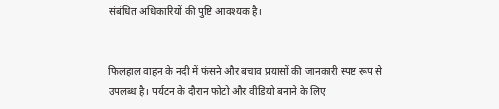संबंधित अधिकारियों की पुष्टि आवश्यक है।


फिलहाल वाहन के नदी में फंसने और बचाव प्रयासों की जानकारी स्पष्ट रूप से उपलब्ध है। पर्यटन के दौरान फोटो और वीडियो बनाने के लिए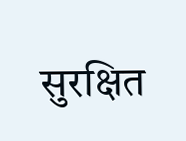सुरक्षित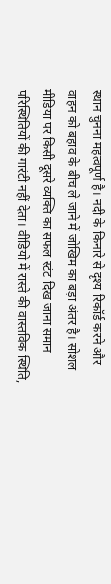स्थान चुनना महत्वपूर्ण है। नदी के किनारे से दृश्य रिकॉर्ड करने और वाहन को बहाव के बीच ले जाने में जोखिम का बड़ा अंतर है। सोशल मीडिया पर किसी दूसरे व्यक्ति का सफल स्टंट दिख जाना समान परिस्थितियों की गारंटी नहीं देता। वीडियो में रास्ते की वास्तविक स्थिति,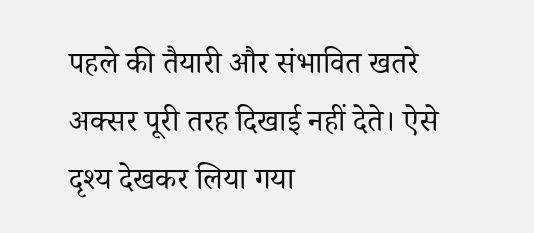पहले की तैयारी और संभावित खतरे अक्सर पूरी तरह दिखाई नहीं देते। ऐसे दृश्य देखकर लिया गया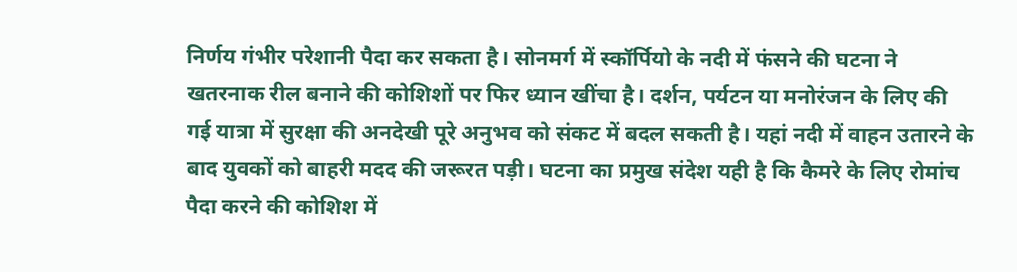निर्णय गंभीर परेशानी पैदा कर सकता है। सोनमर्ग में स्कॉर्पियो के नदी में फंसने की घटना ने खतरनाक रील बनाने की कोशिशों पर फिर ध्यान खींचा है। दर्शन, पर्यटन या मनोरंजन के लिए की गई यात्रा में सुरक्षा की अनदेखी पूरे अनुभव को संकट में बदल सकती है। यहां नदी में वाहन उतारने के बाद युवकों को बाहरी मदद की जरूरत पड़ी। घटना का प्रमुख संदेश यही है कि कैमरे के लिए रोमांच पैदा करने की कोशिश में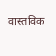वास्तविक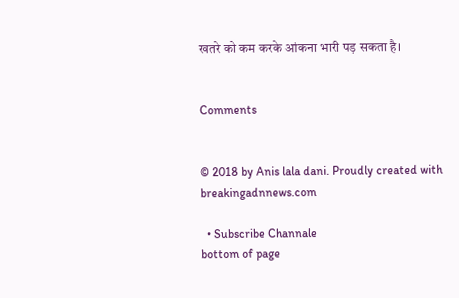खतरे को कम करके आंकना भारी पड़ सकता है।


Comments


© 2018 by Anis lala dani. Proudly created with breakingadnnews.com

  • Subscribe Channale
bottom of page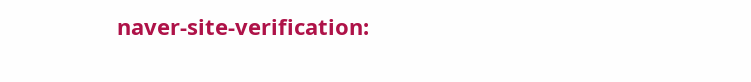naver-site-verification: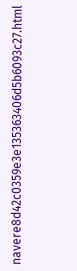navere8d42c0359e3e135363406d5b6093c27.html